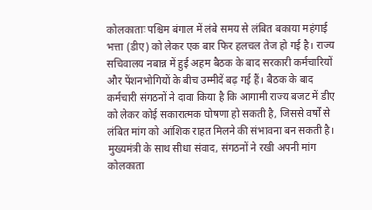कोलकाताः पश्चिम बंगाल में लंबे समय से लंबित बकाया महंगाई भत्ता (डीए) को लेकर एक बार फिर हलचल तेज हो गई है। राज्य सचिवालय नबान्न में हुई अहम बैठक के बाद सरकारी कर्मचारियों और पेंशनभोगियों के बीच उम्मीदें बढ़ गई हैं। बैठक के बाद कर्मचारी संगठनों ने दावा किया है कि आगामी राज्य बजट में डीए को लेकर कोई सकारात्मक घोषणा हो सकती है, जिससे वर्षों से लंबित मांग को आंशिक राहत मिलने की संभावना बन सकती है।
मुख्यमंत्री के साथ सीधा संवाद, संगठनों ने रखी अपनी मांग
कोलकाता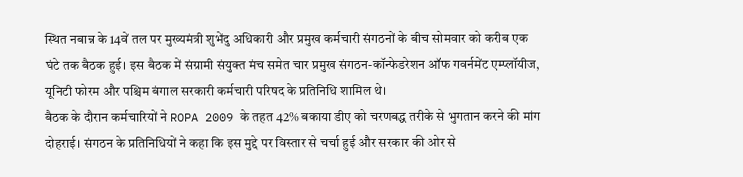स्थित नबान्न के 14वें तल पर मुख्यमंत्री शुभेंदु अधिकारी और प्रमुख कर्मचारी संगठनों के बीच सोमवार को करीब एक घंटे तक बैठक हुई। इस बैठक में संग्रामी संयुक्त मंच समेत चार प्रमुख संगठन-कॉन्फेडरेशन ऑफ गवर्नमेंट एम्प्लॉयीज, यूनिटी फोरम और पश्चिम बंगाल सरकारी कर्मचारी परिषद के प्रतिनिधि शामिल थे।
बैठक के दौरान कर्मचारियों ने ROPA 2009 के तहत 42% बकाया डीए को चरणबद्ध तरीके से भुगतान करने की मांग दोहराई। संगठन के प्रतिनिधियों ने कहा कि इस मुद्दे पर विस्तार से चर्चा हुई और सरकार की ओर से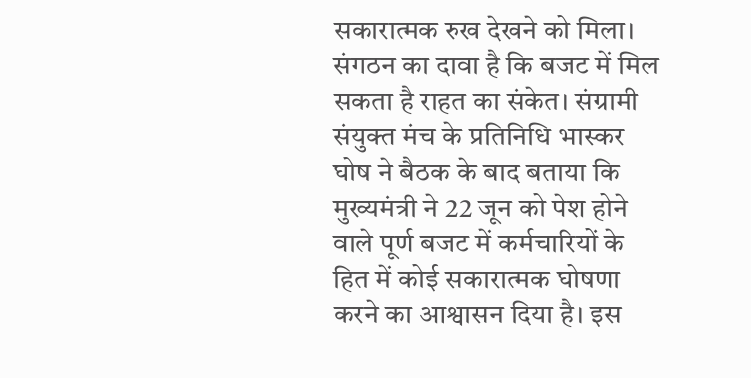सकारात्मक रुख देखने को मिला।
संगठन का दावा है कि बजट में मिल सकता है राहत का संकेत। संग्रामी संयुक्त मंच के प्रतिनिधि भास्कर घोष ने बैठक के बाद बताया कि मुख्यमंत्री ने 22 जून को पेश होने वाले पूर्ण बजट में कर्मचारियों के हित में कोई सकारात्मक घोषणा करने का आश्वासन दिया है। इस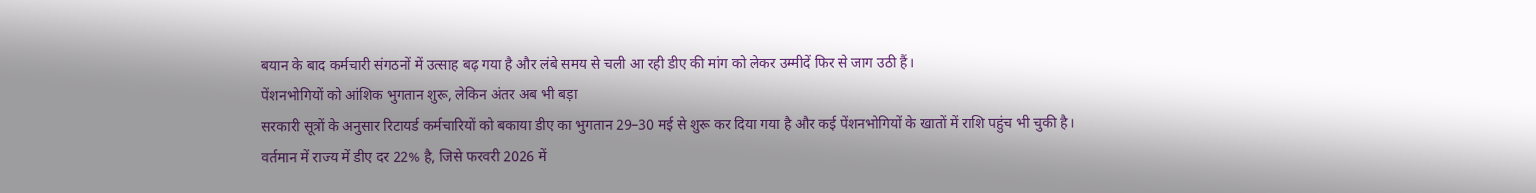बयान के बाद कर्मचारी संगठनों में उत्साह बढ़ गया है और लंबे समय से चली आ रही डीए की मांग को लेकर उम्मीदें फिर से जाग उठी हैं।
पेंशनभोगियों को आंशिक भुगतान शुरू, लेकिन अंतर अब भी बड़ा
सरकारी सूत्रों के अनुसार रिटायर्ड कर्मचारियों को बकाया डीए का भुगतान 29–30 मई से शुरू कर दिया गया है और कई पेंशनभोगियों के खातों में राशि पहुंच भी चुकी है। वर्तमान में राज्य में डीए दर 22% है, जिसे फरवरी 2026 में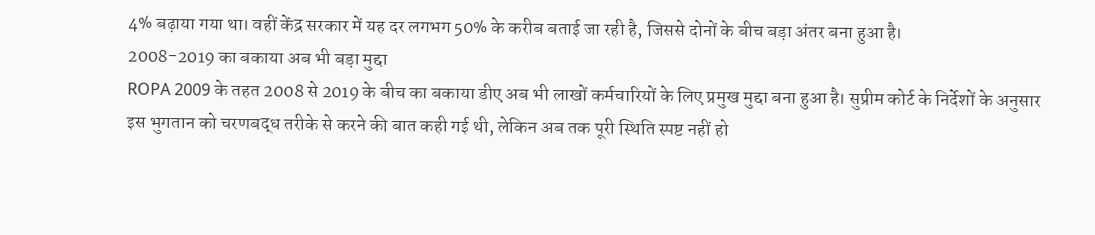4% बढ़ाया गया था। वहीं केंद्र सरकार में यह दर लगभग 50% के करीब बताई जा रही है, जिससे दोनों के बीच बड़ा अंतर बना हुआ है।
2008-2019 का बकाया अब भी बड़ा मुद्दा
ROPA 2009 के तहत 2008 से 2019 के बीच का बकाया डीए अब भी लाखों कर्मचारियों के लिए प्रमुख मुद्दा बना हुआ है। सुप्रीम कोर्ट के निर्देशों के अनुसार इस भुगतान को चरणबद्ध तरीके से करने की बात कही गई थी, लेकिन अब तक पूरी स्थिति स्पष्ट नहीं हो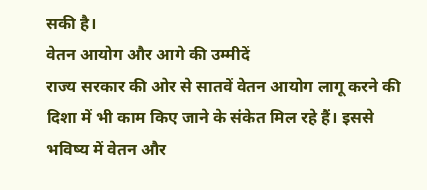सकी है।
वेतन आयोग और आगे की उम्मीदें
राज्य सरकार की ओर से सातवें वेतन आयोग लागू करने की दिशा में भी काम किए जाने के संकेत मिल रहे हैं। इससे भविष्य में वेतन और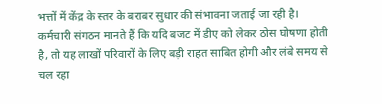भत्तों में केंद्र के स्तर के बराबर सुधार की संभावना जताई जा रही है।
कर्मचारी संगठन मानते हैं कि यदि बजट में डीए को लेकर ठोस घोषणा होती है, तो यह लाखों परिवारों के लिए बड़ी राहत साबित होगी और लंबे समय से चल रहा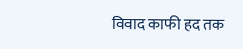विवाद काफी हद तक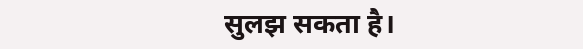सुलझ सकता है।